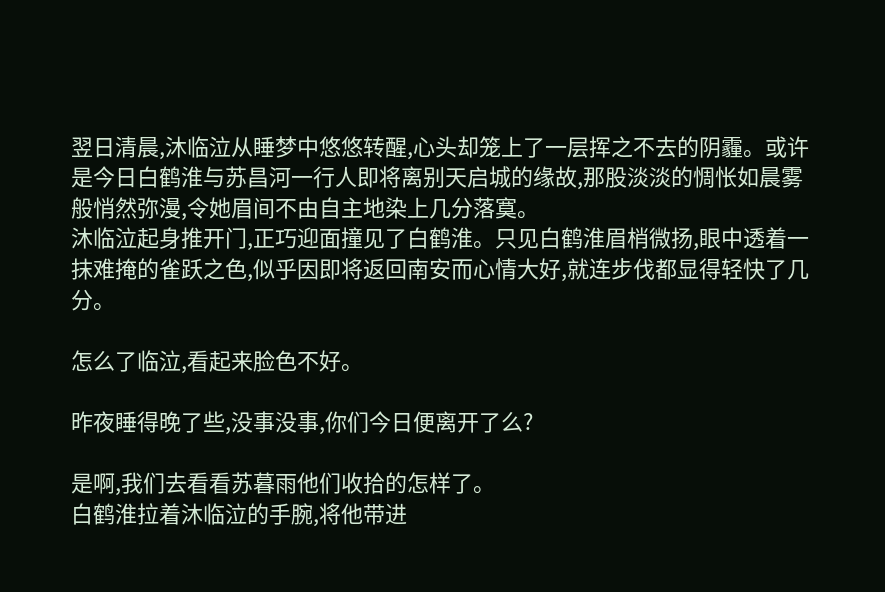翌日清晨,沐临泣从睡梦中悠悠转醒,心头却笼上了一层挥之不去的阴霾。或许是今日白鹤淮与苏昌河一行人即将离别天启城的缘故,那股淡淡的惆怅如晨雾般悄然弥漫,令她眉间不由自主地染上几分落寞。
沐临泣起身推开门,正巧迎面撞见了白鹤淮。只见白鹤淮眉梢微扬,眼中透着一抹难掩的雀跃之色,似乎因即将返回南安而心情大好,就连步伐都显得轻快了几分。

怎么了临泣,看起来脸色不好。

昨夜睡得晚了些,没事没事,你们今日便离开了么?

是啊,我们去看看苏暮雨他们收拾的怎样了。
白鹤淮拉着沐临泣的手腕,将他带进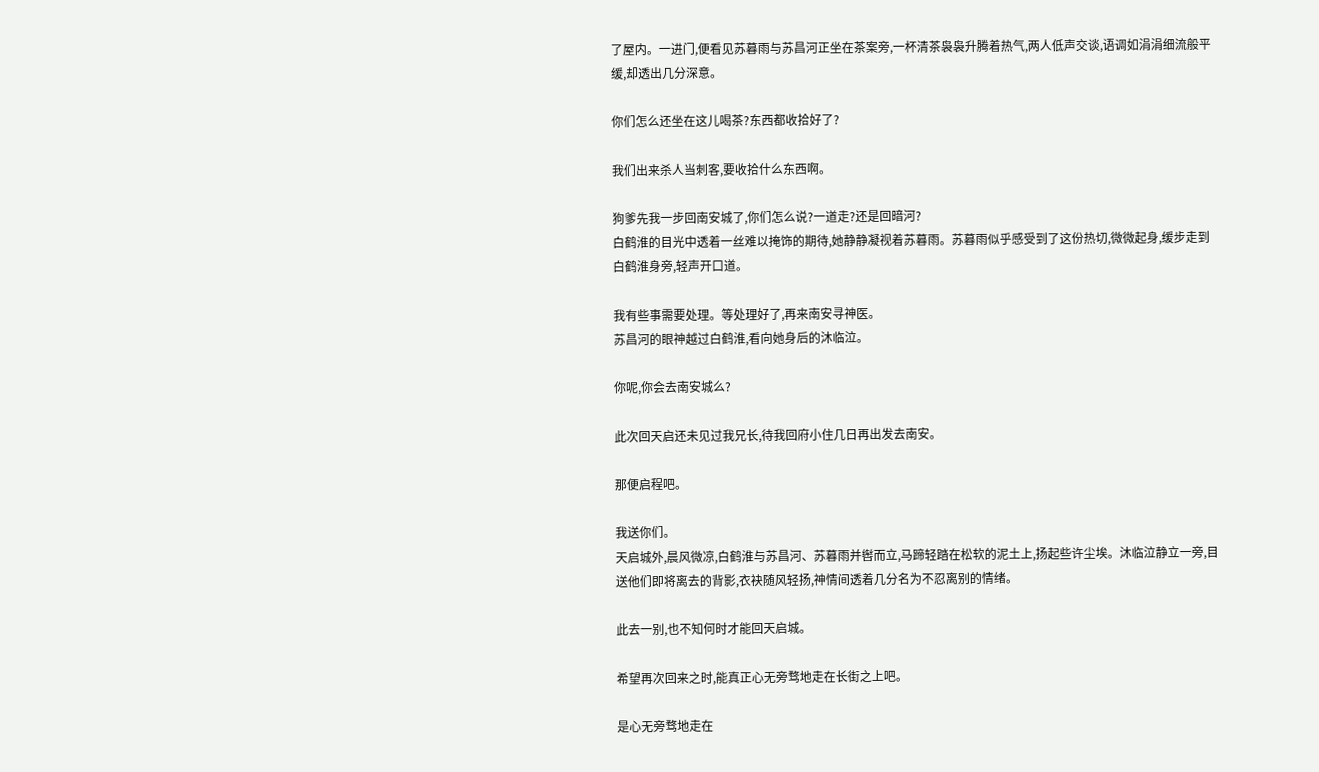了屋内。一进门,便看见苏暮雨与苏昌河正坐在茶案旁,一杯清茶袅袅升腾着热气,两人低声交谈,语调如涓涓细流般平缓,却透出几分深意。

你们怎么还坐在这儿喝茶?东西都收拾好了?

我们出来杀人当刺客,要收拾什么东西啊。

狗爹先我一步回南安城了,你们怎么说?一道走?还是回暗河?
白鹤淮的目光中透着一丝难以掩饰的期待,她静静凝视着苏暮雨。苏暮雨似乎感受到了这份热切,微微起身,缓步走到白鹤淮身旁,轻声开口道。

我有些事需要处理。等处理好了,再来南安寻神医。
苏昌河的眼神越过白鹤淮,看向她身后的沐临泣。

你呢,你会去南安城么?

此次回天启还未见过我兄长,待我回府小住几日再出发去南安。

那便启程吧。

我送你们。
天启城外,晨风微凉,白鹤淮与苏昌河、苏暮雨并辔而立,马蹄轻踏在松软的泥土上,扬起些许尘埃。沐临泣静立一旁,目送他们即将离去的背影,衣袂随风轻扬,神情间透着几分名为不忍离别的情绪。

此去一别,也不知何时才能回天启城。

希望再次回来之时,能真正心无旁骛地走在长街之上吧。

是心无旁骛地走在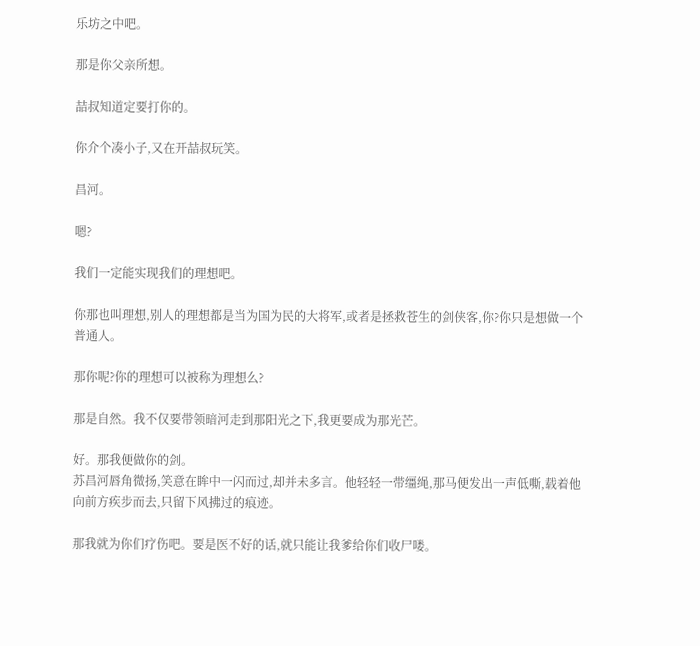乐坊之中吧。

那是你父亲所想。

喆叔知道定要打你的。

你介个凑小子,又在开喆叔玩笑。

昌河。

嗯?

我们一定能实现我们的理想吧。

你那也叫理想,别人的理想都是当为国为民的大将军,或者是拯救苍生的剑侠客,你?你只是想做一个普通人。

那你呢?你的理想可以被称为理想么?

那是自然。我不仅要带领暗河走到那阳光之下,我更要成为那光芒。

好。那我便做你的剑。
苏昌河唇角微扬,笑意在眸中一闪而过,却并未多言。他轻轻一带缰绳,那马便发出一声低嘶,载着他向前方疾步而去,只留下风拂过的痕迹。

那我就为你们疗伤吧。要是医不好的话,就只能让我爹给你们收尸喽。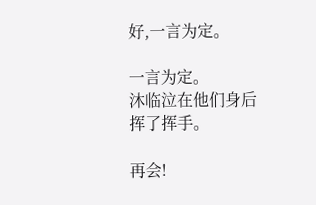好,一言为定。

一言为定。
沐临泣在他们身后挥了挥手。

再会!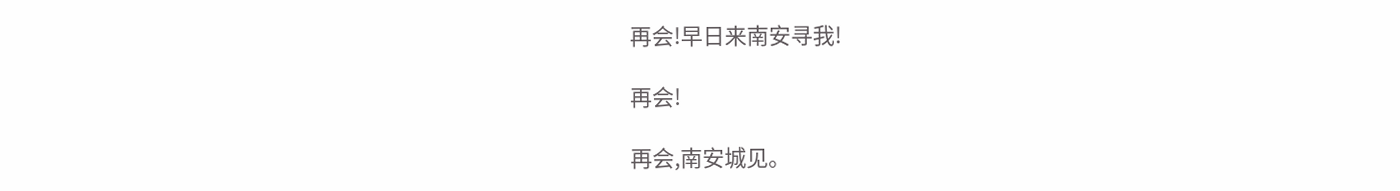再会!早日来南安寻我!

再会!

再会,南安城见。